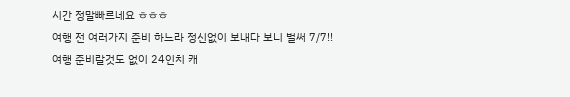시간 정말빠르네요 ㅎㅎㅎ
여행 전 여러가지 준비 하느라 정신없이 보내다 보니 벌써 7/7!!
여행 준비랄것도 없이 24인치 캐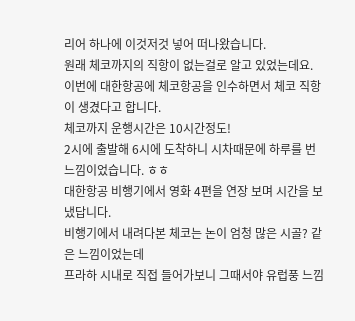리어 하나에 이것저것 넣어 떠나왔습니다.
원래 체코까지의 직항이 없는걸로 알고 있었는데요.
이번에 대한항공에 체코항공을 인수하면서 체코 직항이 생겼다고 합니다.
체코까지 운행시간은 10시간정도!
2시에 출발해 6시에 도착하니 시차때문에 하루를 번 느낌이었습니다. ㅎㅎ
대한항공 비행기에서 영화 4편을 연장 보며 시간을 보냈답니다.
비행기에서 내려다본 체코는 논이 엄청 많은 시골? 같은 느낌이었는데
프라하 시내로 직접 들어가보니 그때서야 유럽풍 느낌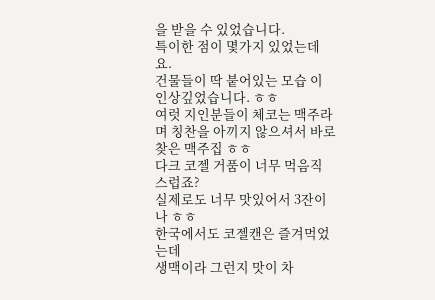을 받을 수 있었습니다.
특이한 점이 몇가지 있었는데요.
건물들이 딱 붙어있는 모습 이 인상깊었습니다. ㅎㅎ
여럿 지인분들이 체코는 맥주라며 칭찬을 아끼지 않으셔서 바로 찾은 맥주집 ㅎㅎ
다크 코젤 거품이 너무 먹음직 스럽죠?
실제로도 너무 맛있어서 3잔이나 ㅎㅎ
한국에서도 코젤캔은 즐겨먹었는데
생맥이라 그런지 맛이 차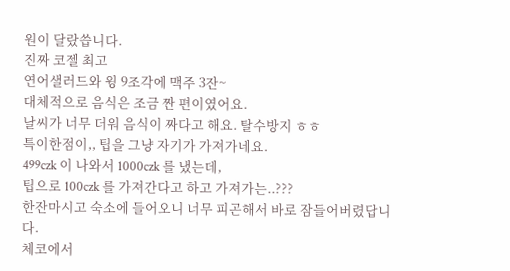원이 달랐씁니다.
진짜 코젤 최고
연어샐러드와 윙 9조각에 맥주 3잔~
대체적으로 음식은 조금 짠 편이였어요.
날씨가 너무 더워 음식이 짜다고 해요. 탈수방지 ㅎㅎ
특이한점이,, 팁을 그냥 자기가 가져가네요.
499czk 이 나와서 1000czk 를 냈는데,
팁으로 100czk 를 가져간다고 하고 가져가는..???
한잔마시고 숙소에 들어오니 너무 피곤해서 바로 잠들어버렸답니다.
체코에서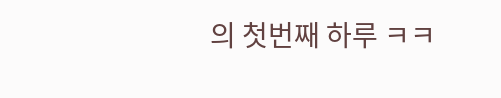의 첫번째 하루 ㅋㅋ